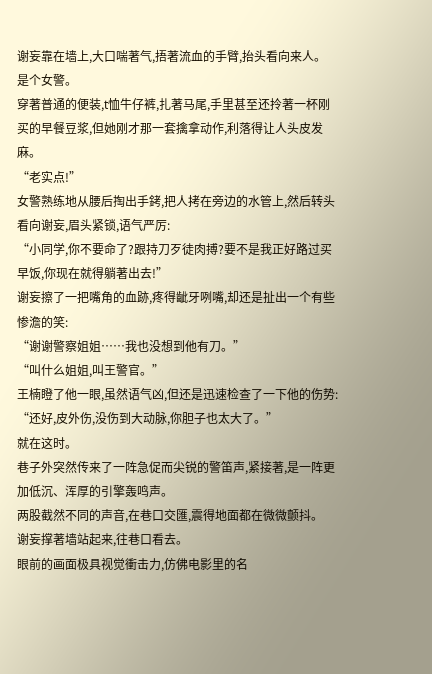谢妄靠在墙上,大口喘著气,捂著流血的手臂,抬头看向来人。
是个女警。
穿著普通的便装,t恤牛仔裤,扎著马尾,手里甚至还拎著一杯刚买的早餐豆浆,但她刚才那一套擒拿动作,利落得让人头皮发麻。
“老实点!”
女警熟练地从腰后掏出手銬,把人拷在旁边的水管上,然后转头看向谢妄,眉头紧锁,语气严厉:
“小同学,你不要命了?跟持刀歹徒肉搏?要不是我正好路过买早饭,你现在就得躺著出去!”
谢妄擦了一把嘴角的血跡,疼得齜牙咧嘴,却还是扯出一个有些惨澹的笑:
“谢谢警察姐姐……我也没想到他有刀。”
“叫什么姐姐,叫王警官。”
王楠瞪了他一眼,虽然语气凶,但还是迅速检查了一下他的伤势:
“还好,皮外伤,没伤到大动脉,你胆子也太大了。”
就在这时。
巷子外突然传来了一阵急促而尖锐的警笛声,紧接著,是一阵更加低沉、浑厚的引擎轰鸣声。
两股截然不同的声音,在巷口交匯,震得地面都在微微颤抖。
谢妄撑著墙站起来,往巷口看去。
眼前的画面极具视觉衝击力,仿佛电影里的名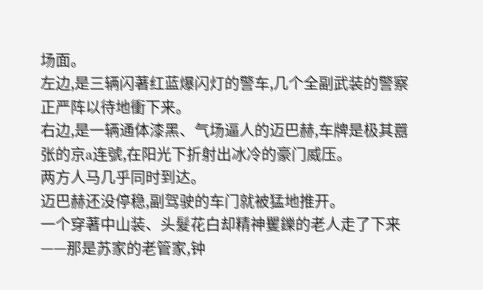场面。
左边,是三辆闪著红蓝爆闪灯的警车,几个全副武装的警察正严阵以待地衝下来。
右边,是一辆通体漆黑、气场逼人的迈巴赫,车牌是极其囂张的京a连號,在阳光下折射出冰冷的豪门威压。
两方人马几乎同时到达。
迈巴赫还没停稳,副驾驶的车门就被猛地推开。
一个穿著中山装、头髮花白却精神矍鑠的老人走了下来——那是苏家的老管家,钟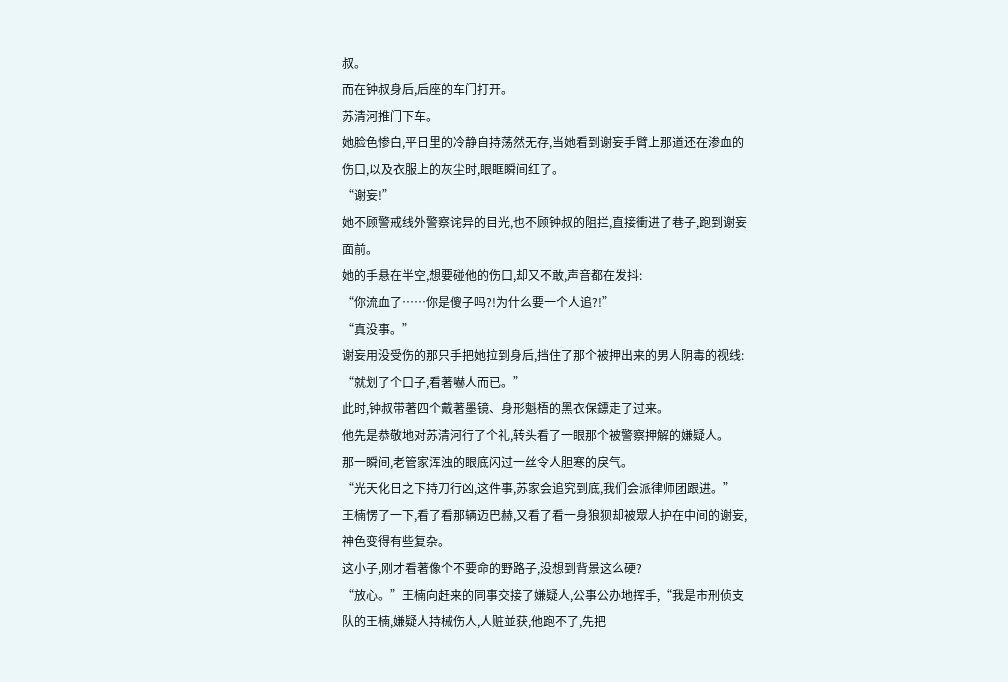叔。
而在钟叔身后,后座的车门打开。
苏清河推门下车。
她脸色惨白,平日里的冷静自持荡然无存,当她看到谢妄手臂上那道还在渗血的伤口,以及衣服上的灰尘时,眼眶瞬间红了。
“谢妄!”
她不顾警戒线外警察诧异的目光,也不顾钟叔的阻拦,直接衝进了巷子,跑到谢妄面前。
她的手悬在半空,想要碰他的伤口,却又不敢,声音都在发抖:
“你流血了……你是傻子吗?!为什么要一个人追?!”
“真没事。”
谢妄用没受伤的那只手把她拉到身后,挡住了那个被押出来的男人阴毒的视线:
“就划了个口子,看著嚇人而已。”
此时,钟叔带著四个戴著墨镜、身形魁梧的黑衣保鏢走了过来。
他先是恭敬地对苏清河行了个礼,转头看了一眼那个被警察押解的嫌疑人。
那一瞬间,老管家浑浊的眼底闪过一丝令人胆寒的戾气。
“光天化日之下持刀行凶,这件事,苏家会追究到底,我们会派律师团跟进。”
王楠愣了一下,看了看那辆迈巴赫,又看了看一身狼狈却被眾人护在中间的谢妄,神色变得有些复杂。
这小子,刚才看著像个不要命的野路子,没想到背景这么硬?
“放心。”王楠向赶来的同事交接了嫌疑人,公事公办地挥手,“我是市刑侦支队的王楠,嫌疑人持械伤人,人赃並获,他跑不了,先把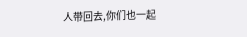人带回去,你们也一起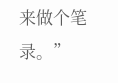来做个笔录。”